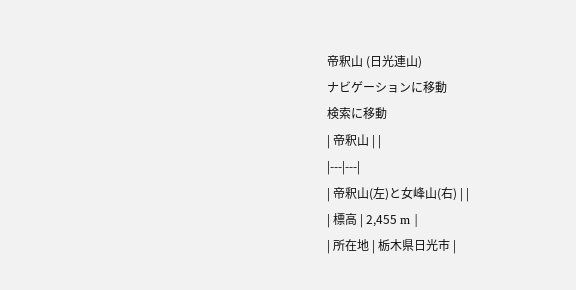帝釈山 (日光連山)
ナビゲーションに移動
検索に移動
| 帝釈山 | |
|---|---|
| 帝釈山(左)と女峰山(右) | |
| 標高 | 2,455 m |
| 所在地 | 栃木県日光市 |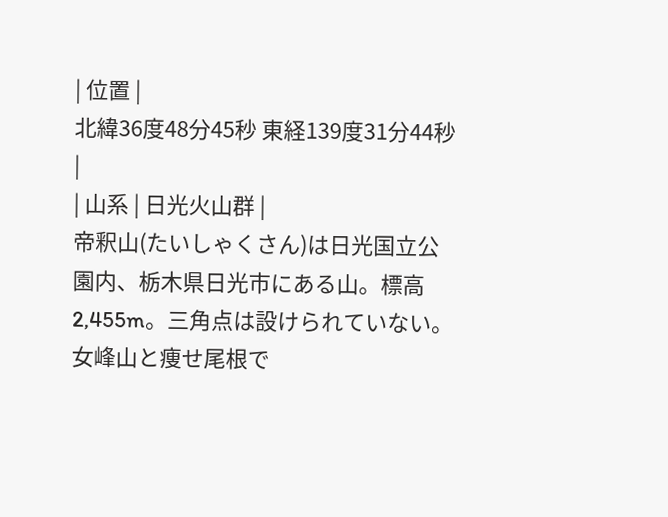| 位置 |
北緯36度48分45秒 東経139度31分44秒 |
| 山系 | 日光火山群 |
帝釈山(たいしゃくさん)は日光国立公園内、栃木県日光市にある山。標高2,455m。三角点は設けられていない。女峰山と痩せ尾根で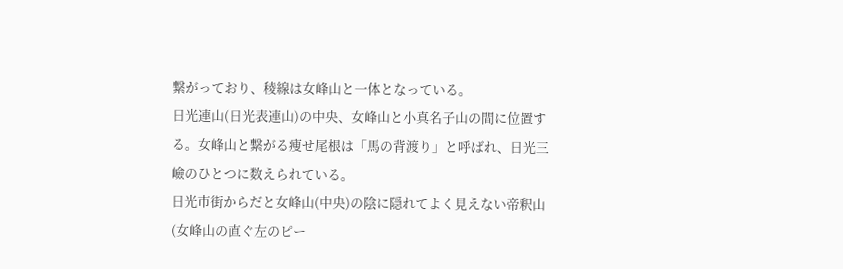繋がっており、稜線は女峰山と一体となっている。
日光連山(日光表連山)の中央、女峰山と小真名子山の間に位置する。女峰山と繋がる痩せ尾根は「馬の背渡り」と呼ばれ、日光三嶮のひとつに数えられている。
日光市街からだと女峰山(中央)の陰に隠れてよく見えない帝釈山(女峰山の直ぐ左のピー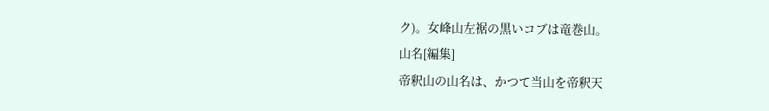ク)。女峰山左裾の黒いコブは竜巻山。
山名[編集]
帝釈山の山名は、かつて当山を帝釈天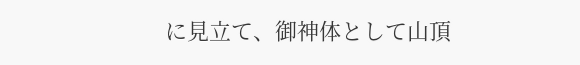に見立て、御神体として山頂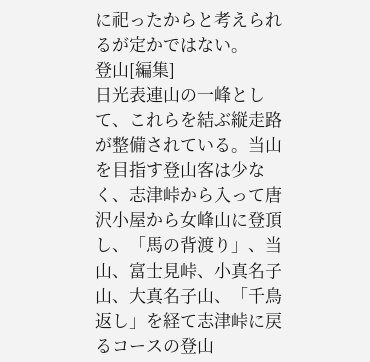に祀ったからと考えられるが定かではない。
登山[編集]
日光表連山の一峰として、これらを結ぶ縦走路が整備されている。当山を目指す登山客は少なく、志津峠から入って唐沢小屋から女峰山に登頂し、「馬の背渡り」、当山、富士見峠、小真名子山、大真名子山、「千鳥返し」を経て志津峠に戻るコースの登山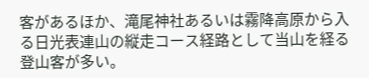客があるほか、滝尾神社あるいは霧降高原から入る日光表連山の縦走コース経路として当山を経る登山客が多い。